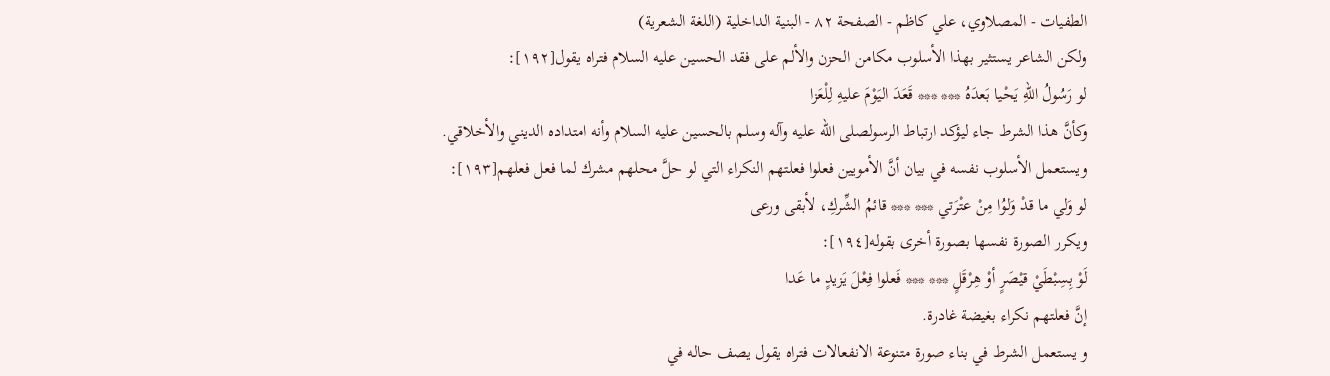الطفيات - المصلاوي، علي كاظم - الصفحة ٨٢ - البنية الداخلية (اللغة الشعرية)
ولكن الشاعر يستثير بهذا الأسلوب مكامن الحزن والألم على فقد الحسين عليه السلام فتراه يقول[١٩٢]:
لو رَسُولُ اللهِ يَحْيا بَعدَهُ *** *** قَعَدَ اليَوْمَ عليهِ لِلْعَزا
وكأنَّ هذا الشرط جاء ليؤكد ارتباط الرسولصلى الله عليه وآله وسلم بالحسين عليه السلام وأنه امتداده الديني والأخلاقي.
ويستعمل الأسلوب نفسه في بيان أنَّ الأمويين فعلوا فعلتهم النكراء التي لو حلَّ محلهم مشرك لما فعل فعلهم[١٩٣]:
لو وَلي ما قدْ وَلوُا مِنْ عتْرَتي *** *** قائمُ الشِّركِ، لأبقى ورعى
ويكرر الصورة نفسها بصورة أخرى بقوله[١٩٤]:
لَوْ بِسِبْطَيْ قيْصَرٍ أوْ هِرْقَلٍ *** *** فَعلوا فِعْلَ يَزيدٍ ما عَدا
إنَّ فعلتهم نكراء بغيضة غادرة.
و يستعمل الشرط في بناء صورة متنوعة الانفعالات فتراه يقول يصف حاله في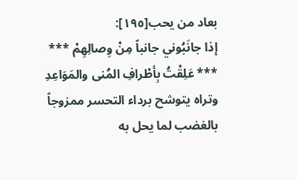بعاد من يحب[١٩٥]:
إذا جانَبُوني جانباً مِنْ وِصالِهِمْ *** *** عَلِقْتُ بِأطْرافِ المُنى والمَوَاعِدِ
وتراه يتوشح برداء التحسر ممزوجاً بالغضب لما يحل به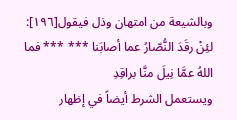وبالشيعة من امتهان وذل فيقول[١٩٦]:
لئِنْ رقَدَ النُّصّارُ عما أصابَنا *** *** فما اللهُ عمَّا نِيلَ منَّا براقِدِ
ويستعمل الشرط أيضاً في إظهار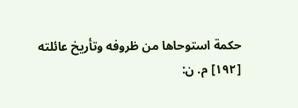حكمة استوحاها من ظروفه وتأريخ عائلته
[١٩٢] م. ن: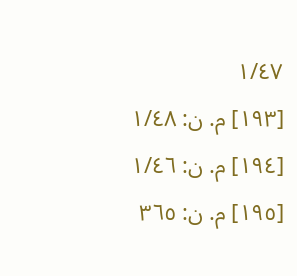١/٤٧
[١٩٣] م. ن: ١/٤٨
[١٩٤] م. ن: ١/٤٦
[١٩٥] م. ن: ٣٦٥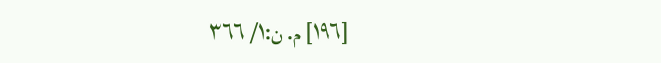[١٩٦] م. ن:١/ ٣٦٦